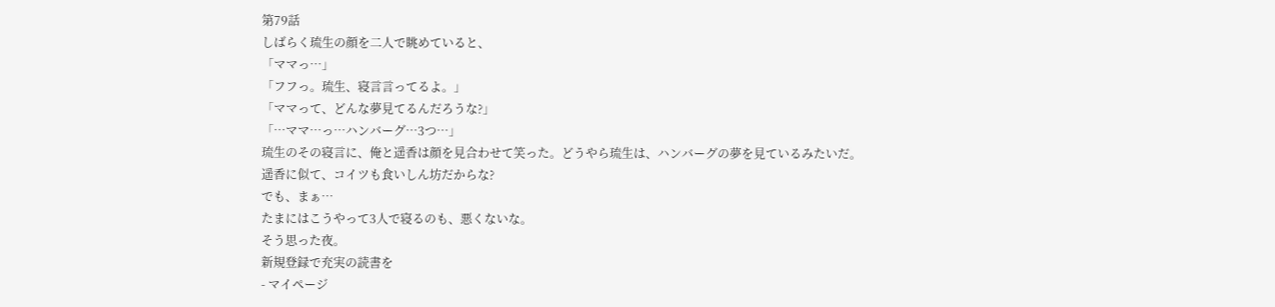第79話
しばらく琉生の顔を二人で眺めていると、
「ママっ…」
「フフっ。琉生、寝言言ってるよ。」
「ママって、どんな夢見てるんだろうな?」
「…ママ…っ…ハンバーグ…3つ…」
琉生のその寝言に、俺と遥香は顔を見合わせて笑った。どうやら琉生は、ハンバーグの夢を見ているみたいだ。
遥香に似て、コイツも食いしん坊だからな?
でも、まぁ…
たまにはこうやって3人で寝るのも、悪くないな。
そう思った夜。
新規登録で充実の読書を
- マイページ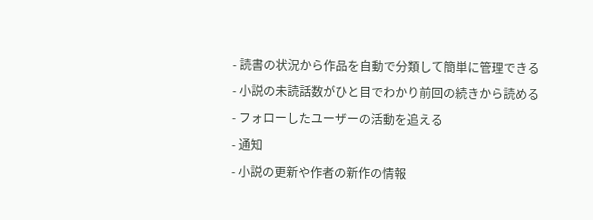- 読書の状況から作品を自動で分類して簡単に管理できる
- 小説の未読話数がひと目でわかり前回の続きから読める
- フォローしたユーザーの活動を追える
- 通知
- 小説の更新や作者の新作の情報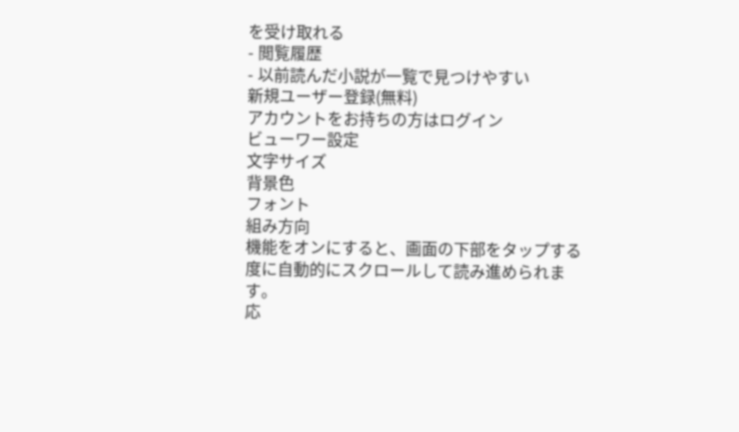を受け取れる
- 閲覧履歴
- 以前読んだ小説が一覧で見つけやすい
新規ユーザー登録(無料)
アカウントをお持ちの方はログイン
ビューワー設定
文字サイズ
背景色
フォント
組み方向
機能をオンにすると、画面の下部をタップする度に自動的にスクロールして読み進められます。
応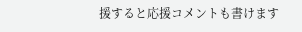援すると応援コメントも書けます